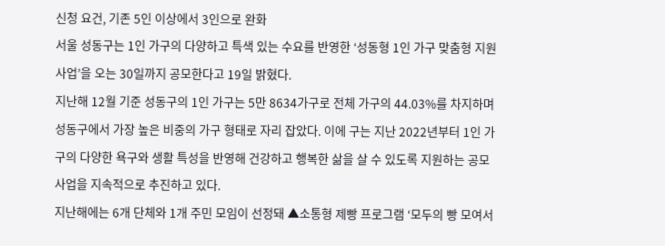신청 요건, 기존 5인 이상에서 3인으로 완화
서울 성동구는 1인 가구의 다양하고 특색 있는 수요를 반영한 ‘성동형 1인 가구 맞춤형 지원사업’을 오는 30일까지 공모한다고 19일 밝혔다.
지난해 12월 기준 성동구의 1인 가구는 5만 8634가구로 전체 가구의 44.03%를 차지하며 성동구에서 가장 높은 비중의 가구 형태로 자리 잡았다. 이에 구는 지난 2022년부터 1인 가구의 다양한 욕구와 생활 특성을 반영해 건강하고 행복한 삶을 살 수 있도록 지원하는 공모사업을 지속적으로 추진하고 있다.
지난해에는 6개 단체와 1개 주민 모임이 선정돼 ▲소통형 제빵 프로그램 ‘모두의 빵 모여서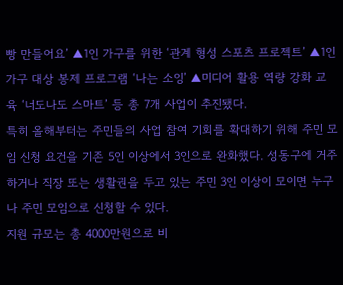빵 만들어요’ ▲1인 가구를 위한 ‘관계 형성 스포츠 프로젝트’ ▲1인 가구 대상 봉제 프로그램 ‘나는 소잉’ ▲미디어 활용 역량 강화 교육 ‘너도나도 스마트’ 등 총 7개 사업이 추진됐다.
특히 올해부터는 주민들의 사업 참여 기회를 확대하기 위해 주민 모임 신청 요건을 기존 5인 이상에서 3인으로 완화했다. 성동구에 거주하거나 직장 또는 생활권을 두고 있는 주민 3인 이상이 모이면 누구나 주민 모임으로 신청할 수 있다.
지원 규모는 총 4000만원으로 비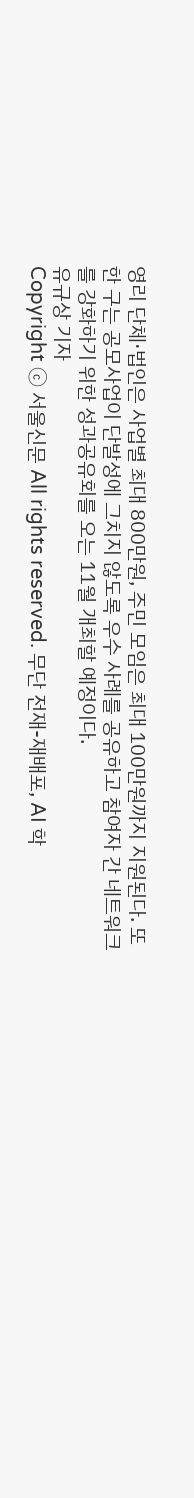영리 단체·법인은 사업별 최대 800만원, 주민 모임은 최대 100만원까지 지원된다. 또한 구는 공모사업이 단발성에 그치지 않도록 우수 사례를 공유하고 참여자 간 네트워크를 강화하기 위한 성과공유회를 오는 11월 개최할 예정이다.
유규상 기자
Copyright ⓒ 서울신문 All rights reserved. 무단 전재-재배포, AI 학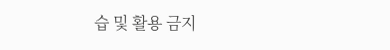습 및 활용 금지